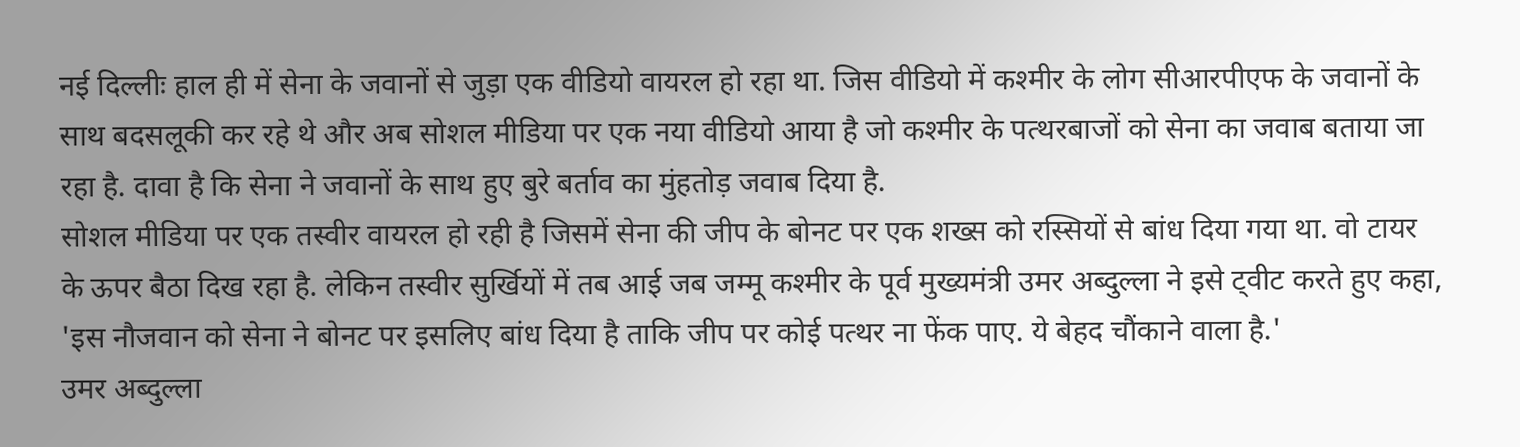नई दिल्लीः हाल ही में सेना के जवानों से जुड़ा एक वीडियो वायरल हो रहा था. जिस वीडियो में कश्मीर के लोग सीआरपीएफ के जवानों के साथ बदसलूकी कर रहे थे और अब सोशल मीडिया पर एक नया वीडियो आया है जो कश्मीर के पत्थरबाजों को सेना का जवाब बताया जा रहा है. दावा है कि सेना ने जवानों के साथ हुए बुरे बर्ताव का मुंहतोड़ जवाब दिया है.
सोशल मीडिया पर एक तस्वीर वायरल हो रही है जिसमें सेना की जीप के बोनट पर एक शख्स को रस्सियों से बांध दिया गया था. वो टायर के ऊपर बैठा दिख रहा है. लेकिन तस्वीर सुर्खियों में तब आई जब जम्मू कश्मीर के पूर्व मुख्यमंत्री उमर अब्दुल्ला ने इसे ट्वीट करते हुए कहा, 'इस नौजवान को सेना ने बोनट पर इसलिए बांध दिया है ताकि जीप पर कोई पत्थर ना फेंक पाए. ये बेहद चौंकाने वाला है.'
उमर अब्दुल्ला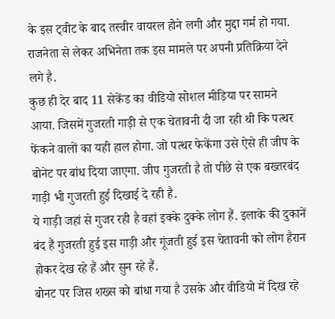के इस ट्वीट के बाद तस्वीर वायरल होने लगी और मुद्दा गर्म हो गया. राजनेता से लेकर अभिनेता तक इस मामले पर अपनी प्रतिक्रिया देने लगे है.
कुछ ही देर बाद 11 सेकेंड का वीडियो सोशल मीडिया पर सामने आया. जिसमें गुजरती गाड़ी से एक चेतावनी दी जा रही थी कि पत्थर फेंकने वालों का यही हाल होगा. जो पत्थर फेकेंगा उसे ऐसे ही जीप के बोनेट पर बांध दिया जाएगा. जीप गुजरती है तो पीछे से एक बख्तरबंद गाड़ी भी गुजरती हुई दिखाई दे रही है.
ये गाड़ी जहां से गुजर रही है वहां इक्के दुक्के लोग हैं. इलाके की दुकानें बंद हैं गुजरती हुई इस गाड़ी और गूंजती हुई इस चेतावनी को लोग हैरान होकर देख रहे हैं और सुन रहे हैं.
बोनट पर जिस शख्स को बांधा गया है उसके और वीडियो में दिख रहे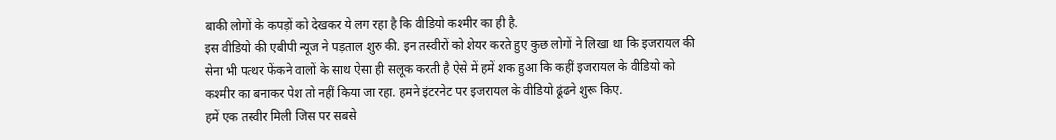बाकी लोगों के कपड़ों को देखकर ये लग रहा है कि वीडियो कश्मीर का ही है.
इस वीडियो की एबीपी न्यूज ने पड़ताल शुरु की. इन तस्वीरों को शेयर करते हुए कुछ लोगों ने लिखा था कि इजरायल की सेना भी पत्थर फेंकने वालों के साथ ऐसा ही सलूक करती है ऐसे में हमें शक हुआ कि कहीं इजरायल के वीडियो को कश्मीर का बनाकर पेश तो नहीं किया जा रहा. हमने इंटरनेट पर इजरायल के वीडियो ढूंढने शुरू किए.
हमें एक तस्वीर मिली जिस पर सबसे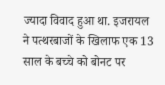ज्यादा विवाद हुआ था. इजरायल ने पत्थरबाजों के खिलाफ एक 13 साल के बच्चे को बोनट पर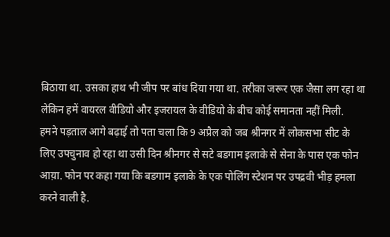बिठाया था. उसका हाथ भी जीप पर बांध दिया गया था. तरीका जरूर एक जैसा लग रहा था लेकिन हमें वायरल वीडियो और इजरायल के वीडियो के बीच कोई समानता नहीं मिली.
हमने पड़ताल आगे बढ़ाई तो पता चला कि 9 अप्रैल को जब श्रीनगर में लोकसभा सीट के लिए उपचुनाव हो रहा था उसी दिन श्रीनगर से सटे बडगाम इलाके से सेना के पास एक फोन आय़ा. फोन पर कहा गया कि बडगाम इलाके के एक पोलिंग स्टेशन पर उपद्रवी भीड़ हमला करने वाली है.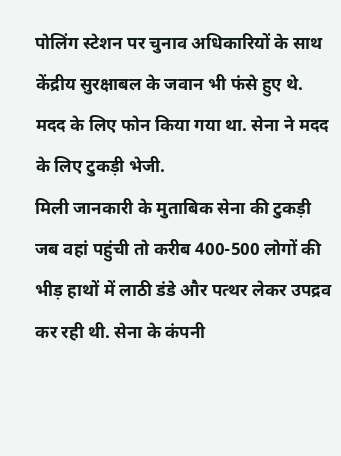पोलिंग स्टेशन पर चुनाव अधिकारियों के साथ केंद्रीय सुरक्षाबल के जवान भी फंसे हुए थे. मदद के लिए फोन किया गया था. सेना ने मदद के लिए टुकड़ी भेजी.
मिली जानकारी के मुताबिक सेना की टुकड़ी जब वहां पहुंची तो करीब 400-500 लोगों की भीड़ हाथों में लाठी डंडे और पत्थर लेकर उपद्रव कर रही थी. सेना के कंपनी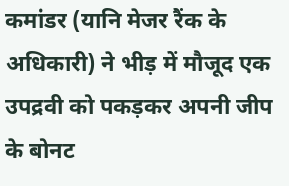कमांडर (यानि मेजर रैंक के अधिकारी) ने भीड़ में मौजूद एक उपद्रवी को पकड़कर अपनी जीप के बोनट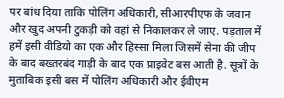पर बांध दिया ताकि पोलिंग अधिकारी, सीआरपीएफ के जवान और खुद अपनी टुकड़ी को वहां से निकालकर ले जाए. पड़ताल में हमें इसी वीडियो का एक और हिस्सा मिला जिसमें सेना की जीप के बाद बख्तरबंद गाड़ी के बाद एक प्राइवेट बस आती है. सूत्रों के मुताबिक इसी बस में पोलिंग अधिकारी और ईवीएम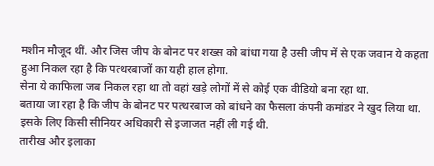मशीन मौजूद थीं. और जिस जीप के बोनट पर शख्स को बांधा गया है उसी जीप में से एक जवान ये कहता हुआ निकल रहा है कि पत्थरबाजों का यही हाल होगा.
सेना ये काफिला जब निकल रहा था तो वहां खड़े लोगों में से कोई एक वीडियो बना रहा था.
बताया जा रहा है कि जीप के बोनट पर पत्थरबाज को बांधने का फैसला कंपनी कमांडर ने खुद लिया था. इसके लिए किसी सीनियर अधिकारी से इजाजत नहीं ली गई थी.
तारीख और इलाका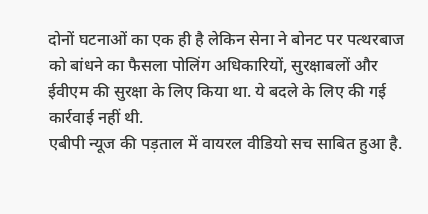दोनों घटनाओं का एक ही है लेकिन सेना ने बोनट पर पत्थरबाज को बांधने का फैसला पोलिंग अधिकारियों, सुरक्षाबलों और ईवीएम की सुरक्षा के लिए किया था. ये बदले के लिए की गई कार्रवाई नहीं थी.
एबीपी न्यूज की पड़ताल में वायरल वीडियो सच साबित हुआ है.